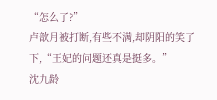“怎么了?”
卢歆月被打断,有些不满,却阴阳的笑了下,“王妃的问题还真是挺多。”
沈九龄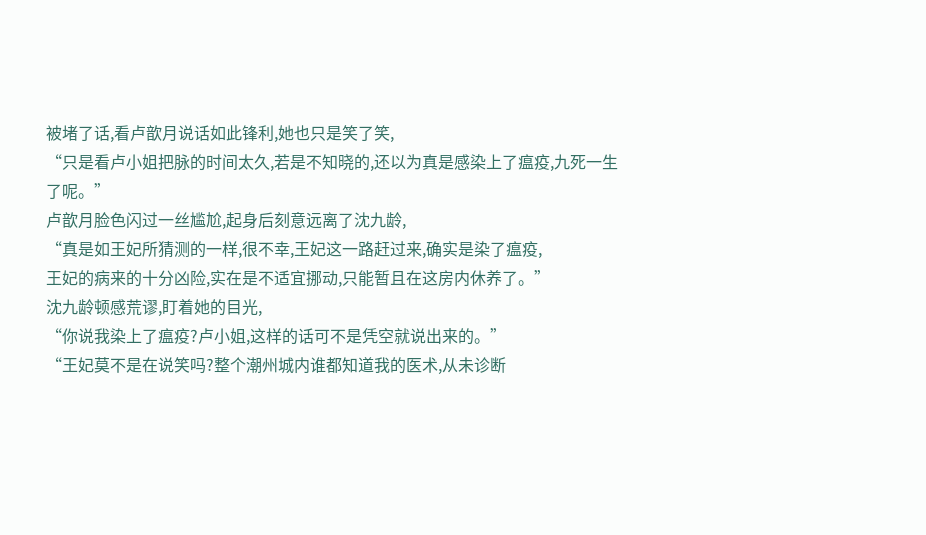被堵了话,看卢歆月说话如此锋利,她也只是笑了笑,
“只是看卢小姐把脉的时间太久,若是不知晓的,还以为真是感染上了瘟疫,九死一生了呢。”
卢歆月脸色闪过一丝尴尬,起身后刻意远离了沈九龄,
“真是如王妃所猜测的一样,很不幸,王妃这一路赶过来,确实是染了瘟疫,
王妃的病来的十分凶险,实在是不适宜挪动,只能暂且在这房内休养了。”
沈九龄顿感荒谬,盯着她的目光,
“你说我染上了瘟疫?卢小姐,这样的话可不是凭空就说出来的。”
“王妃莫不是在说笑吗?整个潮州城内谁都知道我的医术,从未诊断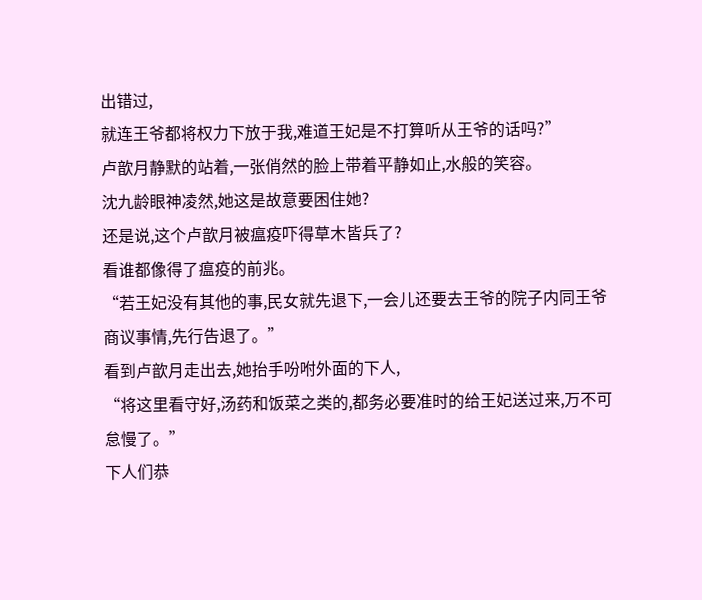出错过,
就连王爷都将权力下放于我,难道王妃是不打算听从王爷的话吗?”
卢歆月静默的站着,一张俏然的脸上带着平静如止,水般的笑容。
沈九龄眼神凌然,她这是故意要困住她?
还是说,这个卢歆月被瘟疫吓得草木皆兵了?
看谁都像得了瘟疫的前兆。
“若王妃没有其他的事,民女就先退下,一会儿还要去王爷的院子内同王爷商议事情,先行告退了。”
看到卢歆月走出去,她抬手吩咐外面的下人,
“将这里看守好,汤药和饭菜之类的,都务必要准时的给王妃送过来,万不可怠慢了。”
下人们恭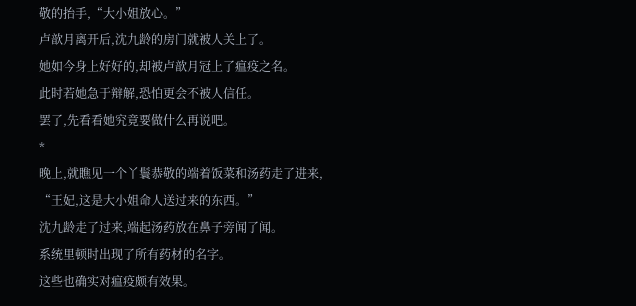敬的抬手,“大小姐放心。”
卢歆月离开后,沈九龄的房门就被人关上了。
她如今身上好好的,却被卢歆月冠上了瘟疫之名。
此时若她急于辩解,恐怕更会不被人信任。
罢了,先看看她究竟要做什么再说吧。
*
晚上,就瞧见一个丫鬟恭敬的端着饭菜和汤药走了进来,
“王妃,这是大小姐命人送过来的东西。”
沈九龄走了过来,端起汤药放在鼻子旁闻了闻。
系统里顿时出现了所有药材的名字。
这些也确实对瘟疫颇有效果。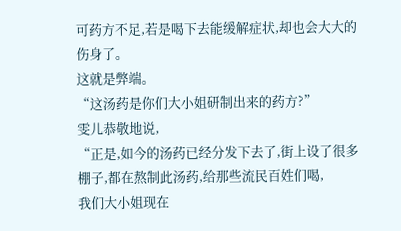可药方不足,若是喝下去能缓解症状,却也会大大的伤身了。
这就是弊端。
“这汤药是你们大小姐研制出来的药方?”
雯儿恭敬地说,
“正是,如今的汤药已经分发下去了,街上设了很多棚子,都在熬制此汤药,给那些流民百姓们喝,
我们大小姐现在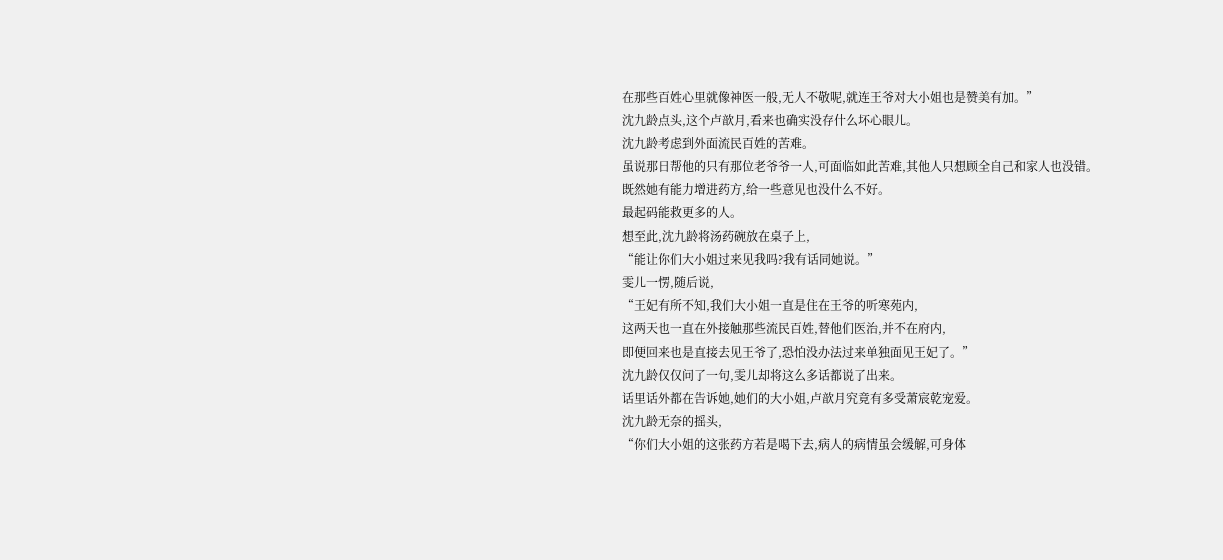在那些百姓心里就像神医一般,无人不敬呢,就连王爷对大小姐也是赞美有加。”
沈九龄点头,这个卢歆月,看来也确实没存什么坏心眼儿。
沈九龄考虑到外面流民百姓的苦难。
虽说那日帮他的只有那位老爷爷一人,可面临如此苦难,其他人只想顾全自己和家人也没错。
既然她有能力增进药方,给一些意见也没什么不好。
最起码能救更多的人。
想至此,沈九龄将汤药碗放在桌子上,
“能让你们大小姐过来见我吗?我有话同她说。”
雯儿一愣,随后说,
“王妃有所不知,我们大小姐一直是住在王爷的听寒苑内,
这两天也一直在外接触那些流民百姓,替他们医治,并不在府内,
即便回来也是直接去见王爷了,恐怕没办法过来单独面见王妃了。”
沈九龄仅仅问了一句,雯儿却将这么多话都说了出来。
话里话外都在告诉她,她们的大小姐,卢歆月究竟有多受萧宸乾宠爱。
沈九龄无奈的摇头,
“你们大小姐的这张药方若是喝下去,病人的病情虽会缓解,可身体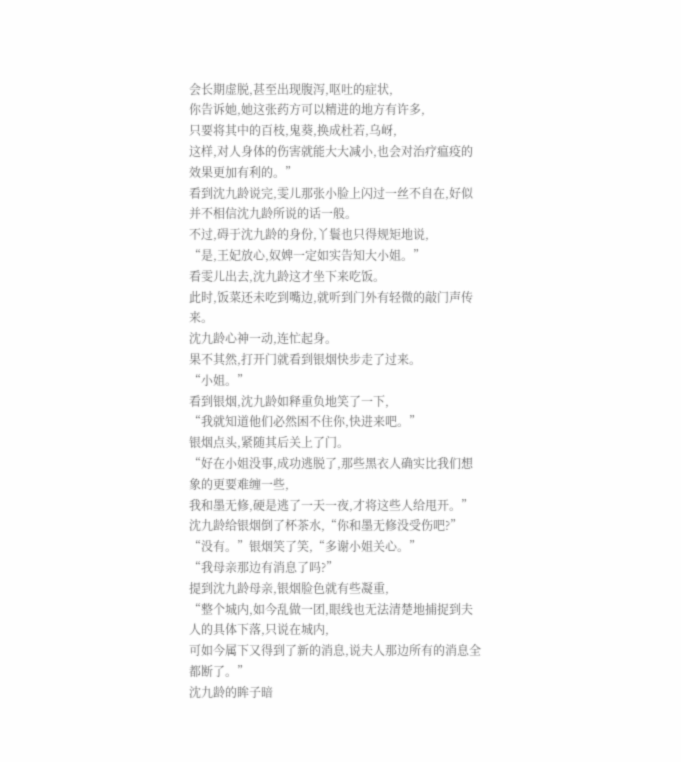会长期虚脱,甚至出现腹泻,呕吐的症状,
你告诉她,她这张药方可以精进的地方有许多,
只要将其中的百枝,鬼葵,换成杜若,乌岈,
这样,对人身体的伤害就能大大减小,也会对治疗瘟疫的效果更加有利的。”
看到沈九龄说完,雯儿那张小脸上闪过一丝不自在,好似并不相信沈九龄所说的话一般。
不过,碍于沈九龄的身份,丫鬟也只得规矩地说,
“是,王妃放心,奴婢一定如实告知大小姐。”
看雯儿出去,沈九龄这才坐下来吃饭。
此时,饭菜还未吃到嘴边,就听到门外有轻微的敲门声传来。
沈九龄心神一动,连忙起身。
果不其然,打开门就看到银烟快步走了过来。
“小姐。”
看到银烟,沈九龄如释重负地笑了一下,
“我就知道他们必然困不住你,快进来吧。”
银烟点头,紧随其后关上了门。
“好在小姐没事,成功逃脱了,那些黑衣人确实比我们想象的更要难缠一些,
我和墨无修,硬是逃了一天一夜,才将这些人给甩开。”
沈九龄给银烟倒了杯茶水,“你和墨无修没受伤吧?”
“没有。”银烟笑了笑,“多谢小姐关心。”
“我母亲那边有消息了吗?”
提到沈九龄母亲,银烟脸色就有些凝重,
“整个城内,如今乱做一团,眼线也无法清楚地捕捉到夫人的具体下落,只说在城内,
可如今属下又得到了新的消息,说夫人那边所有的消息全都断了。”
沈九龄的眸子暗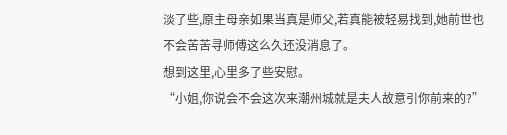淡了些,原主母亲如果当真是师父,若真能被轻易找到,她前世也不会苦苦寻师傅这么久还没消息了。
想到这里,心里多了些安慰。
“小姐,你说会不会这次来潮州城就是夫人故意引你前来的?”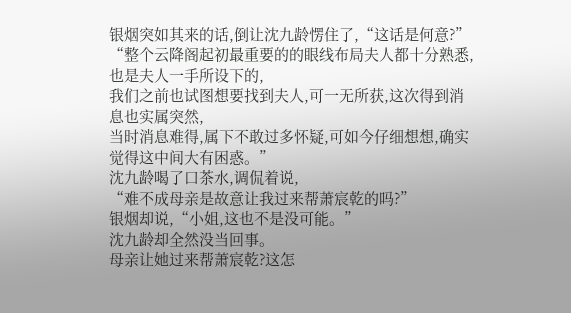银烟突如其来的话,倒让沈九龄愣住了,“这话是何意?”
“整个云降阁起初最重要的的眼线布局夫人都十分熟悉,也是夫人一手所设下的,
我们之前也试图想要找到夫人,可一无所获,这次得到消息也实属突然,
当时消息难得,属下不敢过多怀疑,可如今仔细想想,确实觉得这中间大有困惑。”
沈九龄喝了口茶水,调侃着说,
“难不成母亲是故意让我过来帮萧宸乾的吗?”
银烟却说,“小姐,这也不是没可能。”
沈九龄却全然没当回事。
母亲让她过来帮萧宸乾?这怎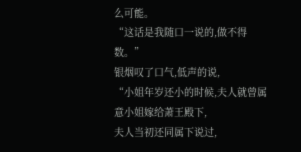么可能。
“这话是我随口一说的,做不得数。”
银烟叹了口气,低声的说,
“小姐年岁还小的时候,夫人就曾属意小姐嫁给萧王殿下,
夫人当初还同属下说过,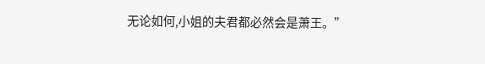无论如何,小姐的夫君都必然会是萧王。”